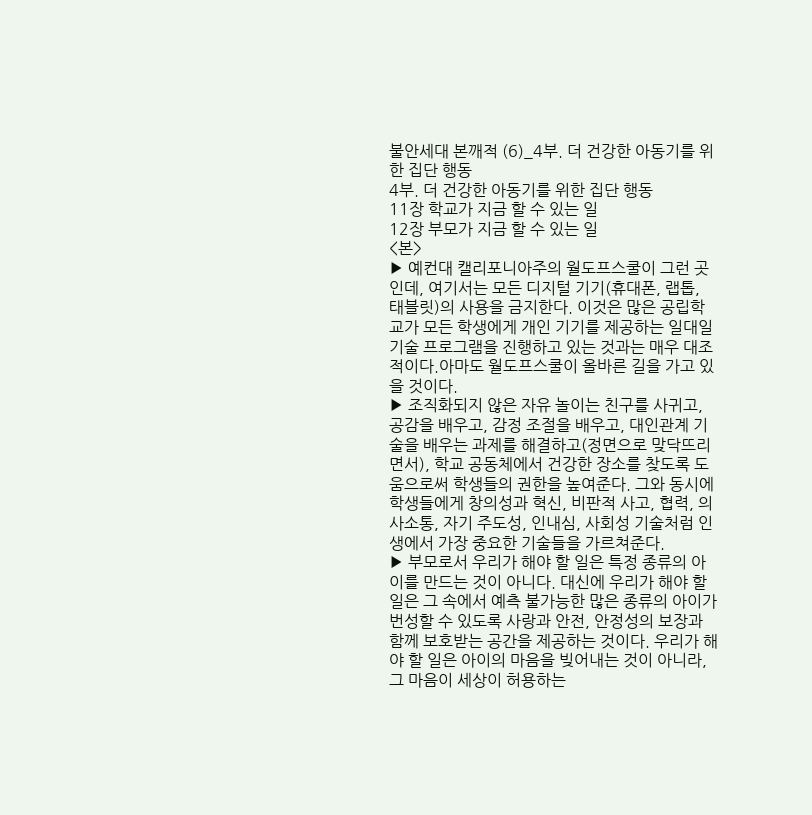불안세대 본깨적 (6)_4부. 더 건강한 아동기를 위한 집단 행동
4부. 더 건강한 아동기를 위한 집단 행동
11장 학교가 지금 할 수 있는 일
12장 부모가 지금 할 수 있는 일
<본>
▶ 예컨대 캘리포니아주의 월도프스쿨이 그런 곳인데, 여기서는 모든 디지털 기기(휴대폰, 랩톱, 태블릿)의 사용을 금지한다. 이것은 많은 공립학교가 모든 학생에게 개인 기기를 제공하는 일대일 기술 프로그램을 진행하고 있는 것과는 매우 대조적이다.아마도 월도프스쿨이 올바른 길을 가고 있을 것이다.
▶ 조직화되지 않은 자유 놀이는 친구를 사귀고, 공감을 배우고, 감정 조절을 배우고, 대인관계 기술을 배우는 과제를 해결하고(정면으로 맞닥뜨리면서), 학교 공동체에서 건강한 장소를 찾도록 도움으로써 학생들의 권한을 높여준다. 그와 동시에 학생들에게 창의성과 혁신, 비판적 사고, 협력, 의사소통, 자기 주도성, 인내심, 사회성 기술처럼 인생에서 가장 중요한 기술들을 가르쳐준다.
▶ 부모로서 우리가 해야 할 일은 특정 종류의 아이를 만드는 것이 아니다. 대신에 우리가 해야 할 일은 그 속에서 예측 불가능한 많은 종류의 아이가 번성할 수 있도록 사랑과 안전, 안정성의 보장과 함께 보호받는 공간을 제공하는 것이다. 우리가 해야 할 일은 아이의 마음을 빚어내는 것이 아니라, 그 마음이 세상이 허용하는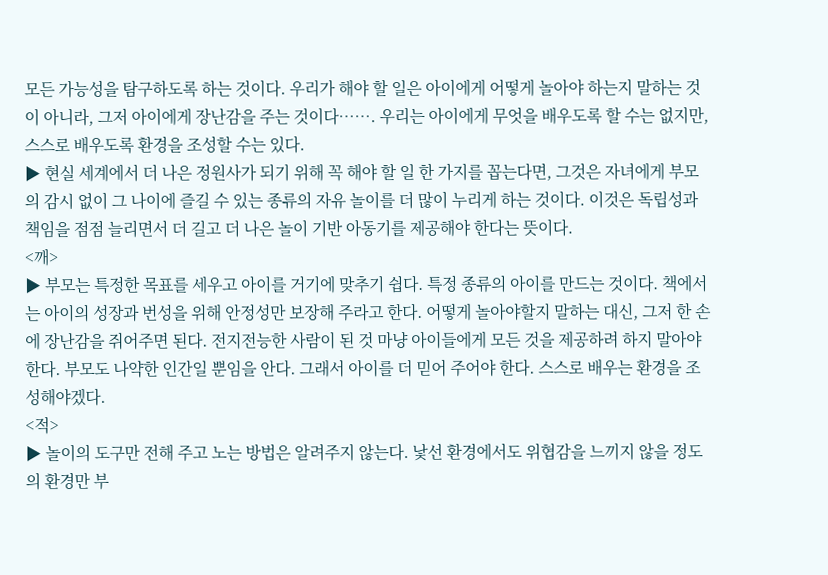모든 가능성을 탐구하도록 하는 것이다. 우리가 해야 할 일은 아이에게 어떻게 놀아야 하는지 말하는 것이 아니라, 그저 아이에게 장난감을 주는 것이다……. 우리는 아이에게 무엇을 배우도록 할 수는 없지만, 스스로 배우도록 환경을 조성할 수는 있다.
▶ 현실 세계에서 더 나은 정원사가 되기 위해 꼭 해야 할 일 한 가지를 꼽는다면, 그것은 자녀에게 부모의 감시 없이 그 나이에 즐길 수 있는 종류의 자유 놀이를 더 많이 누리게 하는 것이다. 이것은 독립성과 책임을 점점 늘리면서 더 길고 더 나은 놀이 기반 아동기를 제공해야 한다는 뜻이다.
<깨>
▶ 부모는 특정한 목표를 세우고 아이를 거기에 맞추기 쉽다. 특정 종류의 아이를 만드는 것이다. 책에서는 아이의 성장과 번성을 위해 안정성만 보장해 주라고 한다. 어떻게 놀아야할지 말하는 대신, 그저 한 손에 장난감을 쥐어주면 된다. 전지전능한 사람이 된 것 마냥 아이들에게 모든 것을 제공하려 하지 말아야 한다. 부모도 나약한 인간일 뿐임을 안다. 그래서 아이를 더 믿어 주어야 한다. 스스로 배우는 환경을 조성해야겠다.
<적>
▶ 놀이의 도구만 전해 주고 노는 방법은 알려주지 않는다. 낯선 환경에서도 위협감을 느끼지 않을 정도의 환경만 부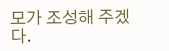모가 조성해 주겠다.